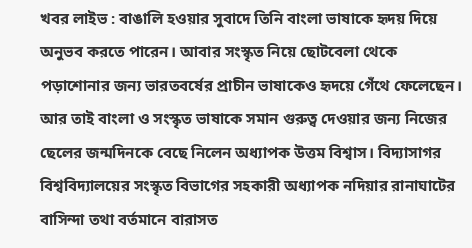খবর লাইভ : বাঙালি হওয়ার সুবাদে তিনি বাংলা ভাষাকে হৃদয় দিয়ে অনুভব করতে পারেন। আবার সংস্কৃত নিয়ে ছোটবেলা থেকে পড়াশোনার জন্য ভারতবর্ষের প্রাচীন ভাষাকেও হৃদয়ে গেঁথে ফেলেছেন। আর তাই বাংলা ও সংস্কৃত ভাষাকে সমান গুরুত্ব দেওয়ার জন্য নিজের ছেলের জন্মদিনকে বেছে নিলেন অধ্যাপক উত্তম বিশ্বাস। বিদ্যাসাগর বিশ্ববিদ্যালয়ের সংস্কৃত বিভাগের সহকারী অধ্যাপক নদিয়ার রানাঘাটের বাসিন্দা তথা বর্তমানে বারাসত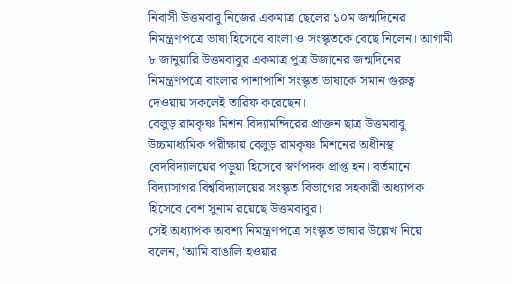নিবাসী উত্তমবাবু নিজের একমাত্র ছেলের ১০ম জন্মদিনের নিমন্ত্রণপত্রে ভাষা হিসেবে বাংলা ও সংস্কৃতকে বেছে নিলেন। আগামী ৮ জানুয়ারি উত্তমবাবুর একমাত্র পুত্র উজানের জন্মদিনের নিমন্ত্রণপত্রে বাংলার পাশাপাশি সংস্কৃত ভাষাকে সমান গুরুত্ব দেওয়ায় সকলেই তারিফ করেছেন।
বেলুড় রামকৃষ্ণ মিশন বিদ্যামন্দিরের প্রাক্তন ছাত্র উত্তমবাবু উচ্চমাধ্যমিক পরীক্ষায় বেলুড় রামকৃষ্ণ মিশনের অধীনস্থ বেদবিদ্যালয়ের পড়ুয়া হিসেবে স্বর্ণপদক প্রাপ্ত হন। বর্তমানে বিদ্যাসাগর বিশ্ববিদ্যালয়ের সংস্কৃত বিভাগের সহকারী অধ্যাপক হিসেবে বেশ সুনাম রয়েছে উত্তমবাবুর।
সেই অধ্যাপক অবশ্য নিমন্ত্রণপত্রে সংস্কৃত ভাষার উল্লেখ নিয়ে বলেন, ‘আমি বাঙালি হওয়ার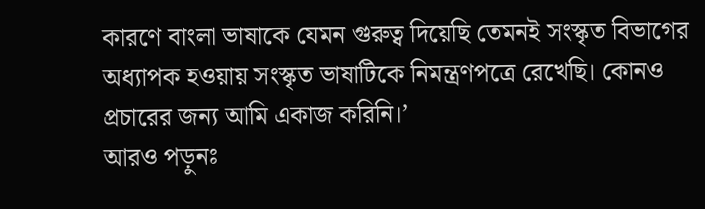কারণে বাংলা ভাষাকে যেমন গুরুত্ব দিয়েছি তেমনই সংস্কৃত বিভাগের অধ্যাপক হওয়ায় সংস্কৃত ভাষাটিকে নিমন্ত্রণপত্রে রেখেছি। কোনও প্রচারের জন্য আমি একাজ করিনি।’
আরও পড়ুনঃ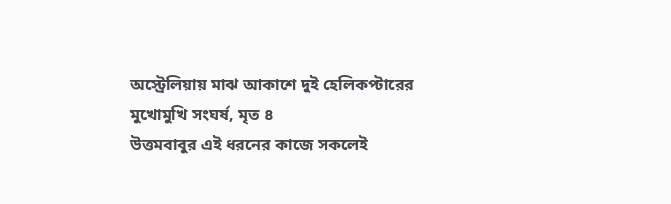অস্ট্রেলিয়ায় মাঝ আকাশে দুই হেলিকপ্টারের মুখোমুখি সংঘর্ষ, মৃত ৪
উত্তমবাবুর এই ধরনের কাজে সকলেই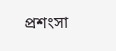প্রশংসা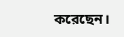করেছেন।